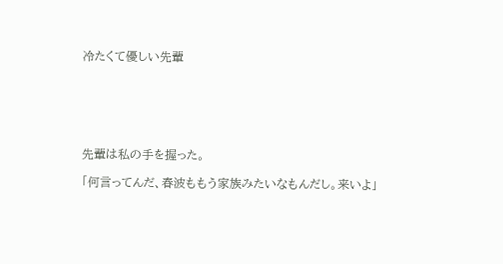冷たくて優しい先輩






先輩は私の手を握った。

「何言ってんだ、春波ももう家族みたいなもんだし。来いよ」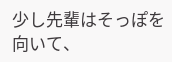少し先輩はそっぽを向いて、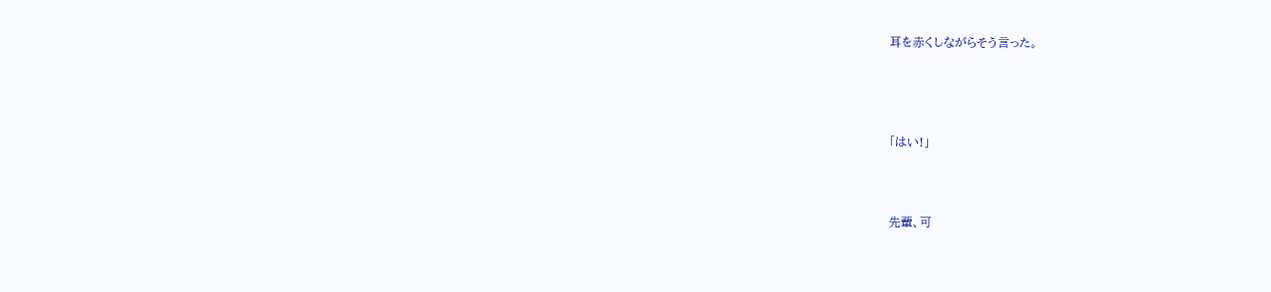耳を赤くしながらそう言った。




「はい!」



先輩、可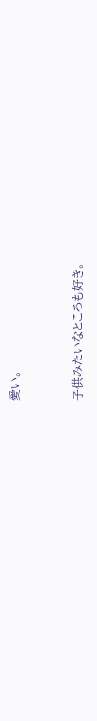愛い。


子供みたいなところも好き。